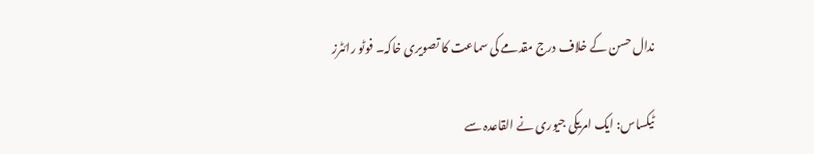ندال حسن کے خلاف درج مقدمے کی سماعت کا تصویری خاکہ۔ فوٹو رائٹرز

ٹیکساس: ایک امریکی جیوری نے القاعدہ سے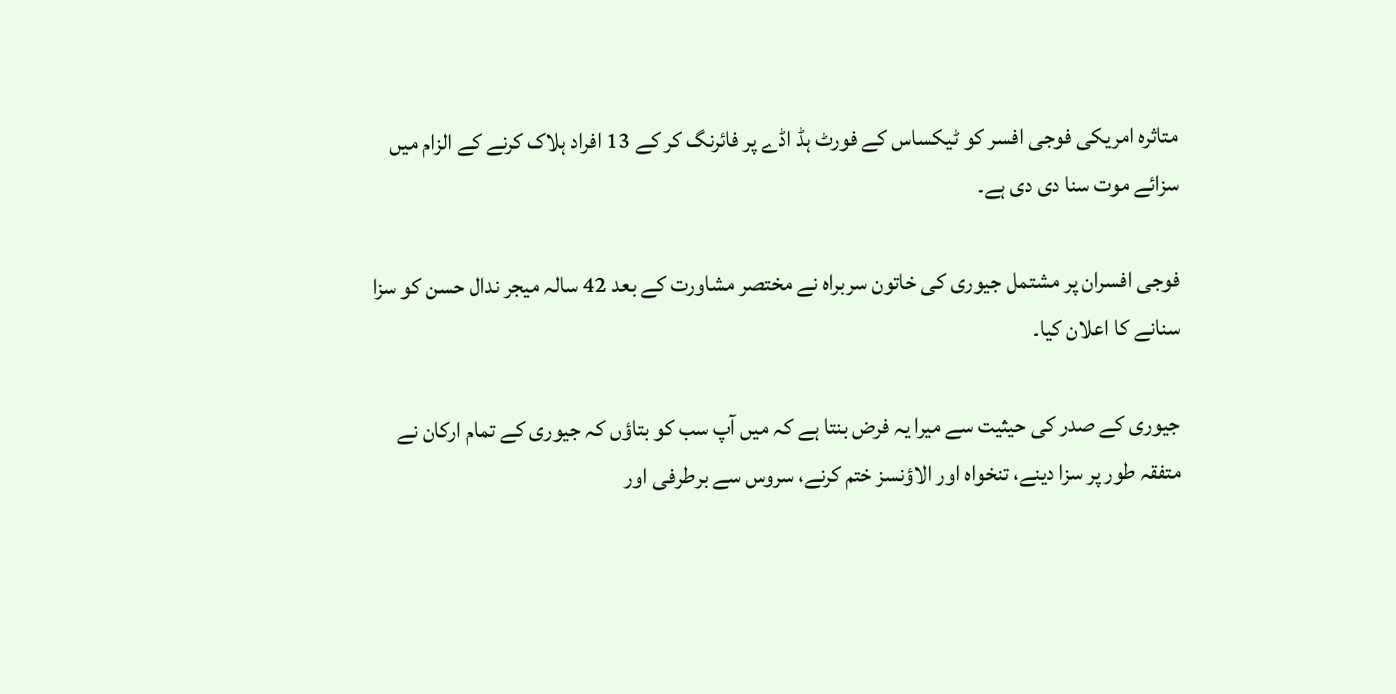متاثرہ امریکی فوجی افسر کو ٹیکساس کے فورٹ ہڈ اڈے پر فائرنگ کر کے 13 افراد ہلاک کرنے کے الزام میں سزائے موت سنا دی دی ہے۔

فوجی افسران پر مشتمل جیوری کی خاتون سربراہ نے مختصر مشاورت کے بعد 42 سالہ میجر ندال حسن کو سزا سنانے کا اعلان کیا۔

جیوری کے صدر کی حیثیت سے میرا یہ فرض بنتا ہے کہ میں آپ سب کو بتاؤں کہ جیوری کے تمام ارکان نے متفقہ طور پر سزا دینے، تنخواہ اور الاؤنسز ختم کرنے، سروس سے برطرفی اور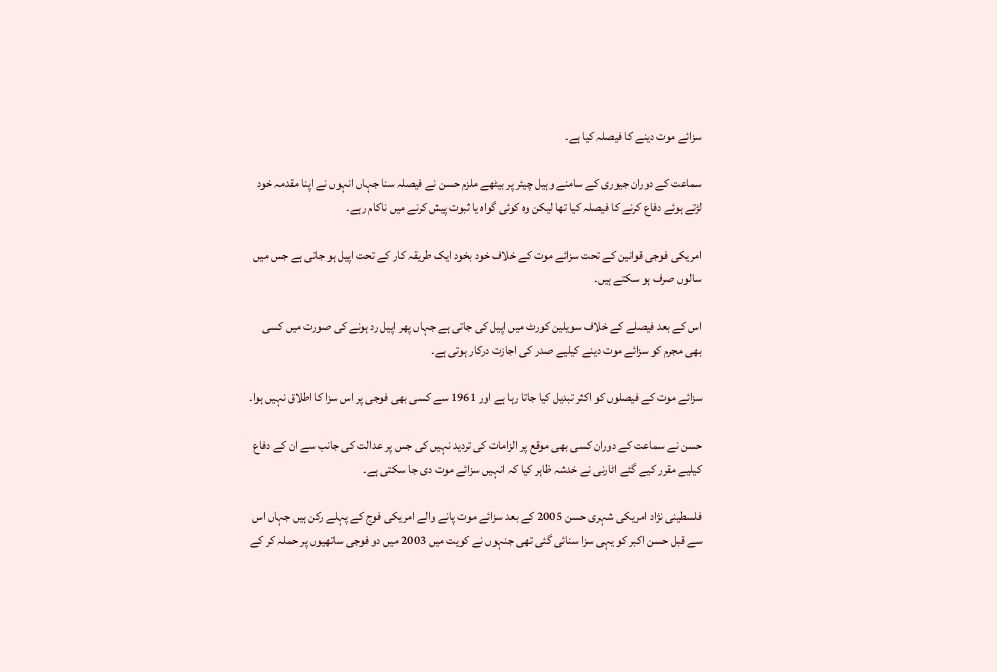سزائے موت دینے کا فیصلہ کیا ہے۔

سماعت کے دوران جیوری کے سامنے وہیل چیئر پر بیٹھے ملزم حسن نے فیصلہ سنا جہاں انہوں نے اپنا مقدمہ خود لڑتے ہوئے دفاع کرنے کا فیصلہ کیا تھا لیکن وہ کوئی گواہ یا ثبوت پیش کرنے میں ناکام رہے۔

امریکی فوجی قوانین کے تحت سزائے موت کے خلاف خود بخود ایک طریقہ کار کے تحت اپیل ہو جاتی ہے جس میں سالوں صرف ہو سکتے ہیں۔

اس کے بعد فیصلے کے خلاف سویلین کورٹ میں اپیل کی جاتی ہے جہاں پھر اپیل رد ہونے کی صورت میں کسی بھی مجرم کو سزائے موت دینے کیلیے صدر کی اجازت درکار ہوتی ہے۔

سزائے موت کے فیصلوں کو اکثر تبدیل کیا جاتا رہا ہے اور 1961 سے کسی بھی فوجی پر اس سزا کا اطلاق نہیں ہوا۔

حسن نے سماعت کے دوران کسی بھی موقع پر الزامات کی تردید نہیں کی جس پر عدالت کی جانب سے ان کے دفاع کیلیے مقرر کیے گئے اٹارنی نے خدشہ ظاہر کیا کہ انہیں سزائے موت دی جا سکتی ہے۔

فلسطینی نژاد امریکی شہری حسن 2005 کے بعد سزائے موت پانے والے امریکی فوج کے پہلے رکن ہیں جہاں اس سے قبل حسن اکبر کو یہی سزا سنائی گئی تھی جنہوں نے کویت میں 2003 میں دو فوجی ساتھیوں پر حملہ کر کے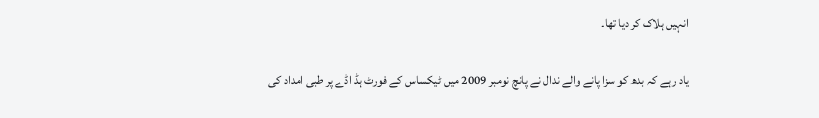انہیں ہلاک کر دیا تھا۔

یاد رہے کہ بدھ کو سزا پانے والے ندال نے پانچ نومبر 2009 میں ٹیکساس کے فورٹ ہڈ اڈے پر طبی امداد کی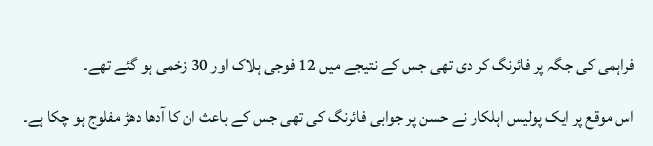فراہمی کی جگہ پر فائرنگ کر دی تھی جس کے نتیجے میں 12 فوجی ہلاک اور 30 زخمی ہو گئے تھے۔

اس موقع پر ایک پولیس اہلکار نے حسن پر جوابی فائرنگ کی تھی جس کے باعث ان کا آدھا دھڑ مفلوج ہو چکا ہے۔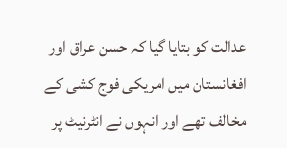عدالت کو بتایا گیا کہ حسن عراق اور افغانستان میں امریکی فوج کشی کے مخالف تھے اور انہوں نے انٹرنیٹ پر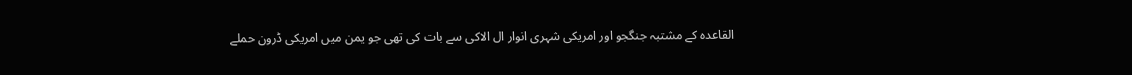القاعدہ کے مشتبہ جنگجو اور امریکی شہری انوار ال الاکی سے بات کی تھی جو یمن میں امریکی ڈرون حملے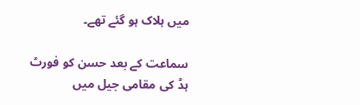میں ہلاک ہو گئے تھے۔

سماعت کے بعد حسن کو فورٹ ہڈ کی مقامی جیل میں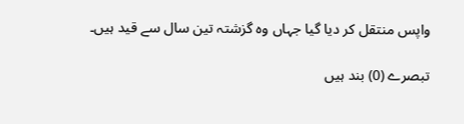واپس منتقل کر دیا گیا جہاں وہ گزشتہ تین سال سے قید ہیں۔

تبصرے (0) بند ہیں